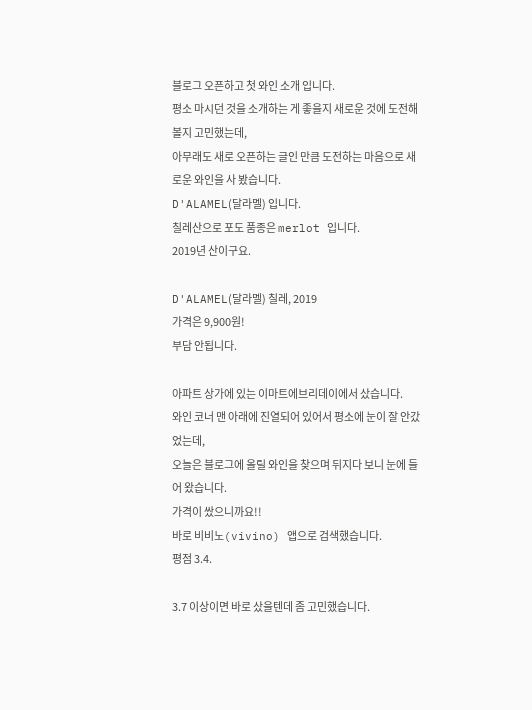블로그 오픈하고 첫 와인 소개 입니다.
평소 마시던 것을 소개하는 게 좋을지 새로운 것에 도전해 볼지 고민했는데,
아무래도 새로 오픈하는 글인 만큼 도전하는 마음으로 새로운 와인을 사 봤습니다.
D'ALAMEL(달라멜) 입니다.
칠레산으로 포도 품종은 merlot 입니다.
2019년 산이구요.

D'ALAMEL(달라멜) 칠레, 2019
가격은 9,900원!
부담 안됩니다.

아파트 상가에 있는 이마트에브리데이에서 샀습니다.
와인 코너 맨 아래에 진열되어 있어서 평소에 눈이 잘 안갔었는데,
오늘은 블로그에 올릴 와인을 찾으며 뒤지다 보니 눈에 들어 왔습니다.
가격이 쌌으니까요!!
바로 비비노(vivino) 앱으로 검색했습니다.
평점 3.4.

3.7 이상이면 바로 샀을텐데 좀 고민했습니다.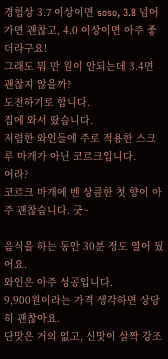경험상 3.7 이상이면 soso, 3.8 넘어가면 괜찮고, 4.0 이상이면 아주 좋더라구요!
그래도 뭐 만 원이 안되는데 3.4면 괜찮지 않을까?
도전하기로 합니다.
집에 와서 땄습니다.
저렴한 와인들에 주로 적용한 스크루 마개가 아닌 코르크입니다.
어라?
코르크 마개에 벤 상큼한 첫 향이 아주 괜찮습니다. 굿~

음식을 하는 동안 30분 정도 열어 뒀어요.
와인은 아주 성공입니다.
9,900원이라는 가격 생각하면 상당히 괜찮아요.
단맛은 거의 없고, 신맛이 살짝 강조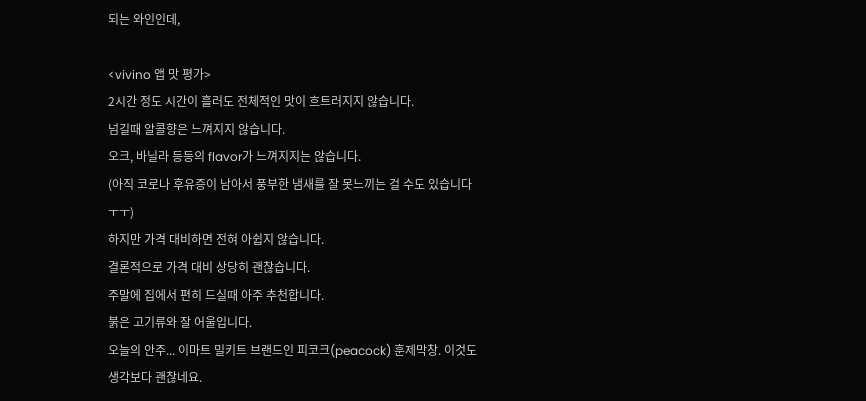되는 와인인데,

<vivino 앱 맛 평가>
2시간 정도 시간이 흘러도 전체적인 맛이 흐트러지지 않습니다.
넘길때 알콜향은 느껴지지 않습니다.
오크, 바닐라 등등의 flavor가 느껴지지는 않습니다.
(아직 코로나 후유증이 남아서 풍부한 냄새를 잘 못느끼는 걸 수도 있습니다 ㅜㅜ)
하지만 가격 대비하면 전혀 아쉽지 않습니다.
결론적으로 가격 대비 상당히 괜찮습니다.
주말에 집에서 편히 드실때 아주 추천합니다.
붉은 고기류와 잘 어울입니다.
오늘의 안주... 이마트 밀키트 브랜드인 피코크(peacock) 훈제막창. 이것도 생각보다 괜찮네요.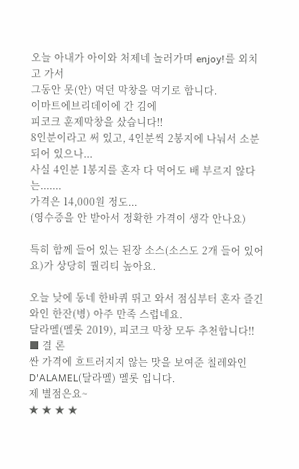오늘 아내가 아이와 처제네 놀러가며 enjoy!를 외치고 가서
그동안 못(안) 먹던 막창을 먹기로 합니다.
이마트에브리데이에 간 김에
피코크 훈제막창을 샀습니다!!
8인분이라고 써 있고, 4인분씩 2봉지에 나눠서 소분되어 있으나...
사실 4인분 1봉지를 혼자 다 먹어도 배 부르지 않다는.......
가격은 14,000원 정도...
(영수증을 안 받아서 정확한 가격이 생각 안나요)

특히 함께 들어 있는 된장 소스(소스도 2개 들어 있어요)가 상당히 퀄리티 높아요.

오늘 낮에 동네 한바퀴 뛰고 와서 점심부터 혼자 즐긴 와인 한잔(병) 아주 만족 스럽네요.
달라멜(멜롯 2019), 피코크 막창 모두 추천합니다!!
■ 결 론
싼 가격에 흐트러지지 않는 맛을 보여준 칠레와인 D'ALAMEL(달라멜) 멜롯 입니다.
제 별점은요~
★ ★ ★ ★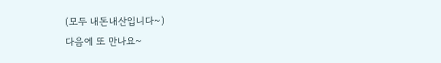(모두 내돈내산입니다~)
다음에 또 만나요~